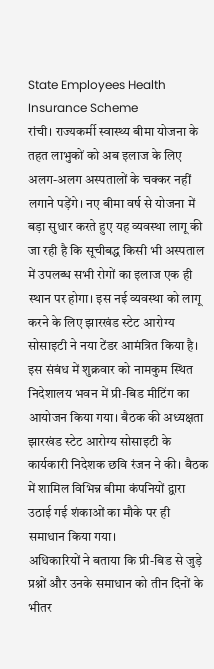State Employees Health Insurance Scheme
रांची। राज्यकर्मी स्वास्थ्य बीमा योजना के तहत लाभुकों को अब इलाज के लिए अलग-अलग अस्पतालों के चक्कर नहीं लगाने पड़ेंगे। नए बीमा वर्ष से योजना में बड़ा सुधार करते हुए यह व्यवस्था लागू की जा रही है कि सूचीबद्ध किसी भी अस्पताल में उपलब्ध सभी रोगों का इलाज एक ही स्थान पर होगा। इस नई व्यवस्था को लागू करने के लिए झारखंड स्टेट आरोग्य सोसाइटी ने नया टेंडर आमंत्रित किया है।
इस संबंध में शुक्रवार को नामकुम स्थित निदेशालय भवन में प्री-बिड मीटिंग का आयोजन किया गया। बैठक की अध्यक्षता झारखंड स्टेट आरोग्य सोसाइटी के कार्यकारी निदेशक छवि रंजन ने की। बैठक में शामिल विभिन्न बीमा कंपनियों द्वारा उठाई गई शंकाओं का मौके पर ही समाधान किया गया।
अधिकारियों ने बताया कि प्री-बिड से जुड़े प्रश्नों और उनके समाधान को तीन दिनों के भीतर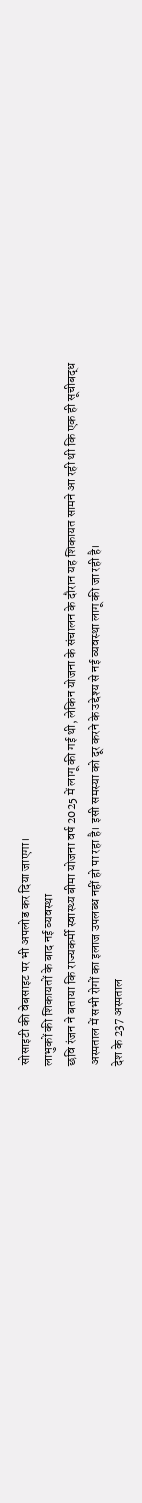सोसाइटी की वेबसाइट पर भी अपलोड कर दिया जाएगा।
लाभुकों की शिकायतों के बाद नई व्यवस्था
छवि रंजन ने बताया कि राज्यकर्मी स्वास्थ्य बीमा योजना वर्ष 2025 में लागू की गई थी, लेकिन योजना के संचालन के दौरान यह शिकायत सामने आ रही थी कि एक ही सूचीबद्ध अस्पताल में सभी रोगों का इलाज उपलब्ध नहीं हो पा रहा है। इसी समस्या को दूर करने के उद्देश्य से नई व्यवस्था लागू की जा रही है।
देश के 237 अस्पताल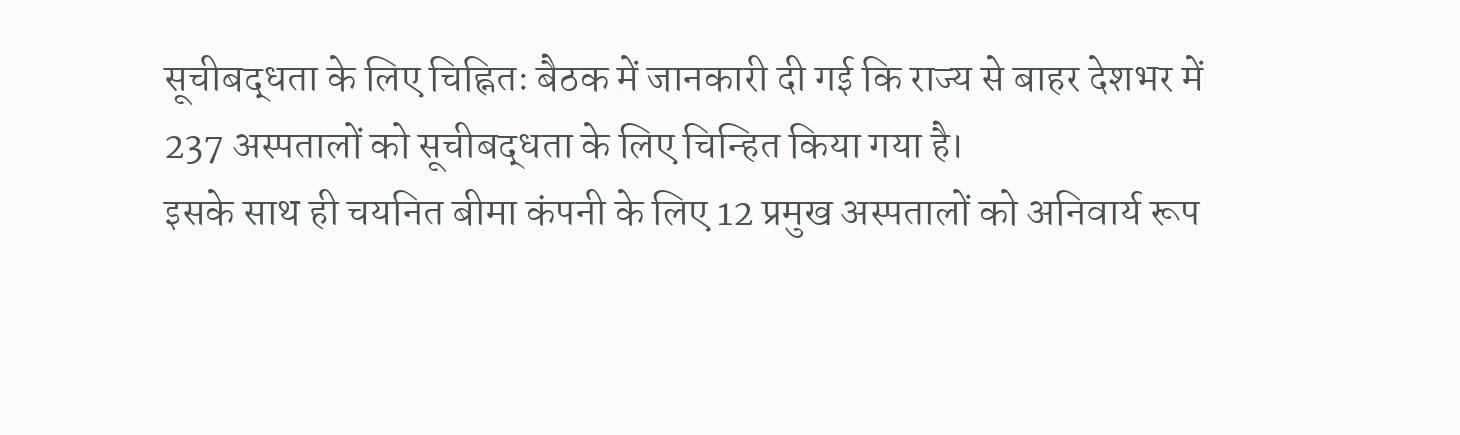सूचीबद्धता के लिए चिह्नितः बैठक में जानकारी दी गई कि राज्य से बाहर देशभर में 237 अस्पतालों को सूचीबद्धता के लिए चिन्हित किया गया है।
इसके साथ ही चयनित बीमा कंपनी के लिए 12 प्रमुख अस्पतालों को अनिवार्य रूप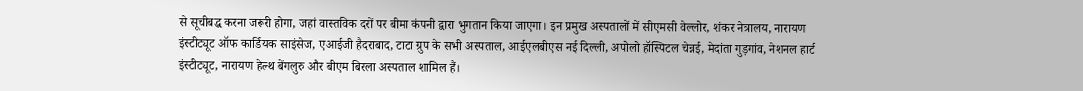से सूचीबद्ध करना जरूरी होगा, जहां वास्तविक दरों पर बीमा कंपनी द्वारा भुगतान किया जाएगा। इन प्रमुख अस्पतालों में सीएमसी वेल्लोर, शंकर नेत्रालय, नारायण इंस्टीट्यूट ऑफ कार्डियक साइंसेज, एआईजी हैदराबाद, टाटा ग्रुप के सभी अस्पताल, आईएलबीएस नई दिल्ली, अपोलो हॉस्पिटल चेन्नई, मेदांता गुड़गांव, नेशनल हार्ट इंस्टीट्यूट, नारायण हेल्थ बेंगलुरु और बीएम बिरला अस्पताल शामिल हैं।